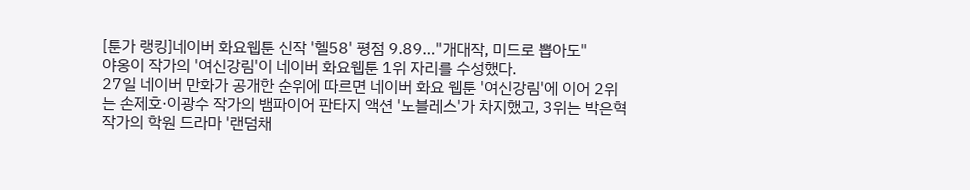[툰가 랭킹]네이버 화요웹툰 신작 '헬58' 평점 9.89…"개대작, 미드로 뽑아도"
야옹이 작가의 '여신강림'이 네이버 화요웹툰 1위 자리를 수성했다.
27일 네이버 만화가 공개한 순위에 따르면 네이버 화요 웹툰 '여신강림'에 이어 2위는 손제호·이광수 작가의 뱀파이어 판타지 액션 '노블레스'가 차지했고, 3위는 박은혁 작가의 학원 드라마 '랜덤채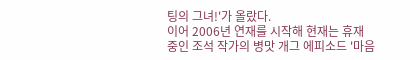팅의 그녀!'가 올랐다.
이어 2006년 연재를 시작해 현재는 휴재 중인 조석 작가의 병맛 개그 에피소드 '마음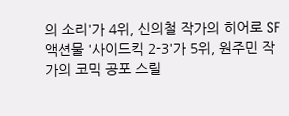의 소리'가 4위, 신의철 작가의 히어로 SF 액션물 '사이드킥 2-3'가 5위, 원주민 작가의 코믹 공포 스릴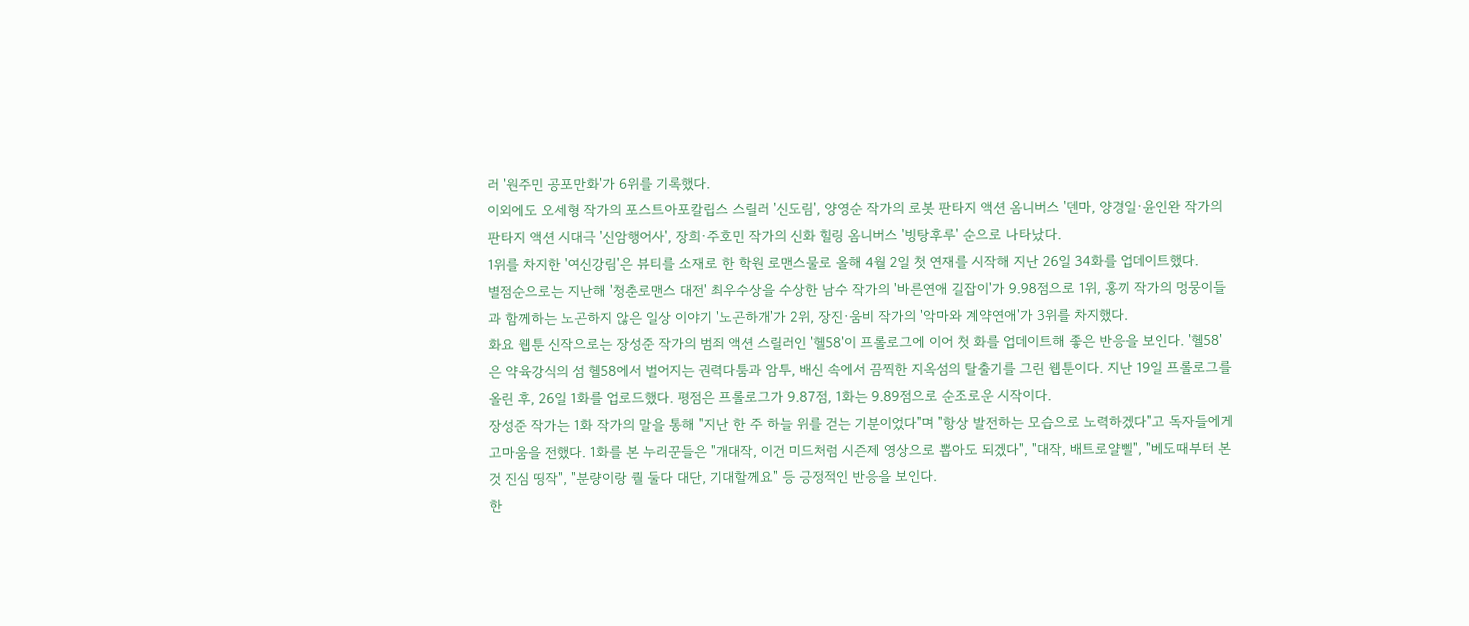러 '원주민 공포만화'가 6위를 기록했다.
이외에도 오세형 작가의 포스트아포칼립스 스릴러 '신도림', 양영순 작가의 로봇 판타지 액션 옴니버스 '덴마, 양경일·윤인완 작가의 판타지 액션 시대극 '신암행어사', 장희·주호민 작가의 신화 힐링 옴니버스 '빙탕후루' 순으로 나타났다.
1위를 차지한 '여신강림'은 뷰티를 소재로 한 학원 로맨스물로 올해 4월 2일 첫 연재를 시작해 지난 26일 34화를 업데이트했다.
별점순으로는 지난해 '청춘로맨스 대전' 최우수상을 수상한 남수 작가의 '바른연애 길잡이'가 9.98점으로 1위, 홍끼 작가의 멍뭉이들과 함께하는 노곤하지 않은 일상 이야기 '노곤하개'가 2위, 장진·움비 작가의 '악마와 계약연애'가 3위를 차지했다.
화요 웹툰 신작으로는 장성준 작가의 범죄 액션 스릴러인 '헬58'이 프롤로그에 이어 첫 화를 업데이트해 좋은 반응을 보인다. '헬58'은 약육강식의 섬 헬58에서 벌어지는 권력다툼과 암투, 배신 속에서 끔찍한 지옥섬의 탈출기를 그린 웹툰이다. 지난 19일 프롤로그를 올린 후, 26일 1화를 업로드했다. 평점은 프롤로그가 9.87점, 1화는 9.89점으로 순조로운 시작이다.
장성준 작가는 1화 작가의 말을 통해 "지난 한 주 하늘 위를 걷는 기분이었다"며 "항상 발전하는 모습으로 노력하겠다"고 독자들에게 고마움을 전했다. 1화를 본 누리꾼들은 "개대작, 이건 미드처럼 시즌제 영상으로 뽑아도 되겠다", "대작, 배트로얄삘", "베도때부터 본것 진심 띵작", "분량이랑 퀄 둘다 대단, 기대할께요" 등 긍정적인 반응을 보인다.
한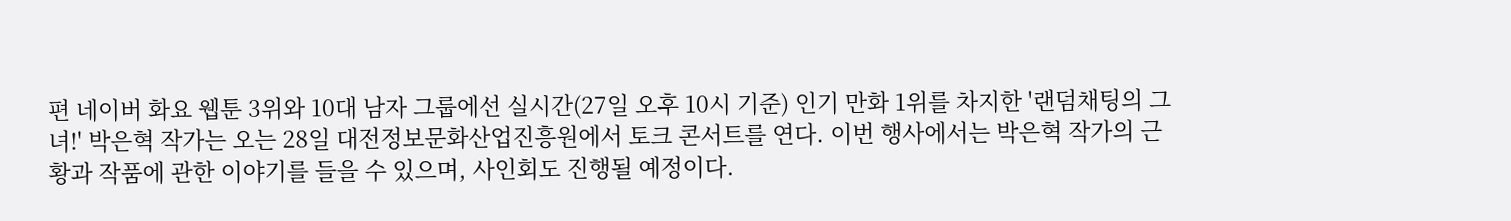편 네이버 화요 웹툰 3위와 10대 남자 그룹에선 실시간(27일 오후 10시 기준) 인기 만화 1위를 차지한 '랜덤채팅의 그녀!' 박은혁 작가는 오는 28일 대전정보문화산업진흥원에서 토크 콘서트를 연다. 이번 행사에서는 박은혁 작가의 근황과 작품에 관한 이야기를 들을 수 있으며, 사인회도 진행될 예정이다.